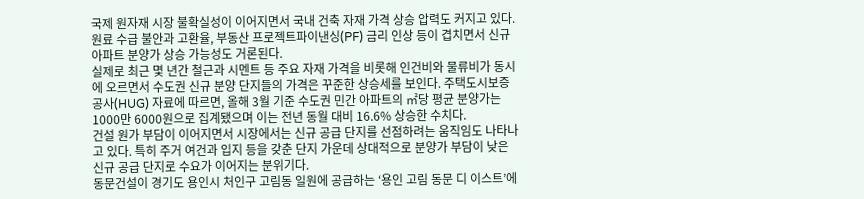국제 원자재 시장 불확실성이 이어지면서 국내 건축 자재 가격 상승 압력도 커지고 있다. 원료 수급 불안과 고환율, 부동산 프로젝트파이낸싱(PF) 금리 인상 등이 겹치면서 신규 아파트 분양가 상승 가능성도 거론된다.
실제로 최근 몇 년간 철근과 시멘트 등 주요 자재 가격을 비롯해 인건비와 물류비가 동시에 오르면서 수도권 신규 분양 단지들의 가격은 꾸준한 상승세를 보인다. 주택도시보증공사(HUG) 자료에 따르면, 올해 3월 기준 수도권 민간 아파트의 ㎡당 평균 분양가는 1000만 6000원으로 집계됐으며 이는 전년 동월 대비 16.6% 상승한 수치다.
건설 원가 부담이 이어지면서 시장에서는 신규 공급 단지를 선점하려는 움직임도 나타나고 있다. 특히 주거 여건과 입지 등을 갖춘 단지 가운데 상대적으로 분양가 부담이 낮은 신규 공급 단지로 수요가 이어지는 분위기다.
동문건설이 경기도 용인시 처인구 고림동 일원에 공급하는 ‘용인 고림 동문 디 이스트’에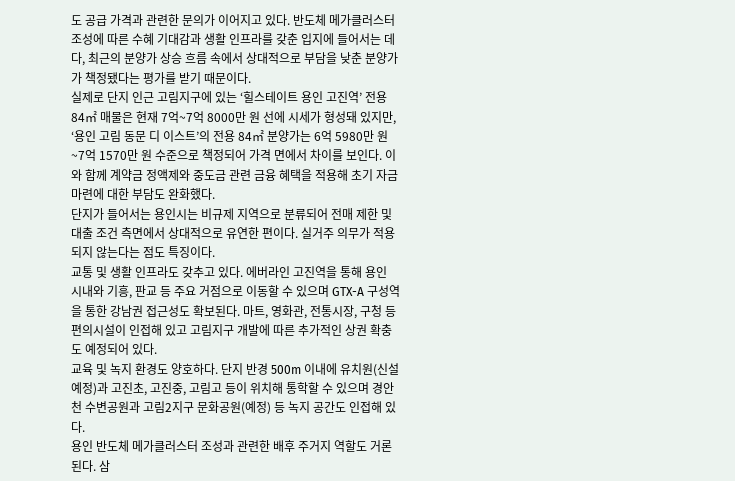도 공급 가격과 관련한 문의가 이어지고 있다. 반도체 메가클러스터 조성에 따른 수혜 기대감과 생활 인프라를 갖춘 입지에 들어서는 데다, 최근의 분양가 상승 흐름 속에서 상대적으로 부담을 낮춘 분양가가 책정됐다는 평가를 받기 때문이다.
실제로 단지 인근 고림지구에 있는 ‘힐스테이트 용인 고진역’ 전용 84㎡ 매물은 현재 7억~7억 8000만 원 선에 시세가 형성돼 있지만, ‘용인 고림 동문 디 이스트’의 전용 84㎡ 분양가는 6억 5980만 원~7억 1570만 원 수준으로 책정되어 가격 면에서 차이를 보인다. 이와 함께 계약금 정액제와 중도금 관련 금융 혜택을 적용해 초기 자금 마련에 대한 부담도 완화했다.
단지가 들어서는 용인시는 비규제 지역으로 분류되어 전매 제한 및 대출 조건 측면에서 상대적으로 유연한 편이다. 실거주 의무가 적용되지 않는다는 점도 특징이다.
교통 및 생활 인프라도 갖추고 있다. 에버라인 고진역을 통해 용인 시내와 기흥, 판교 등 주요 거점으로 이동할 수 있으며 GTX-A 구성역을 통한 강남권 접근성도 확보된다. 마트, 영화관, 전통시장, 구청 등 편의시설이 인접해 있고 고림지구 개발에 따른 추가적인 상권 확충도 예정되어 있다.
교육 및 녹지 환경도 양호하다. 단지 반경 500m 이내에 유치원(신설 예정)과 고진초, 고진중, 고림고 등이 위치해 통학할 수 있으며 경안천 수변공원과 고림2지구 문화공원(예정) 등 녹지 공간도 인접해 있다.
용인 반도체 메가클러스터 조성과 관련한 배후 주거지 역할도 거론된다. 삼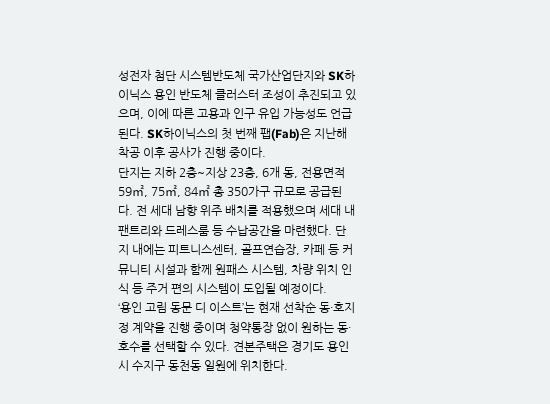성전자 첨단 시스템반도체 국가산업단지와 SK하이닉스 용인 반도체 클러스터 조성이 추진되고 있으며, 이에 따른 고용과 인구 유입 가능성도 언급된다. SK하이닉스의 첫 번째 팹(Fab)은 지난해 착공 이후 공사가 진행 중이다.
단지는 지하 2층~지상 23층, 6개 동, 전용면적 59㎡, 75㎡, 84㎡ 총 350가구 규모로 공급된다. 전 세대 남향 위주 배치를 적용했으며 세대 내 팬트리와 드레스룸 등 수납공간을 마련했다. 단지 내에는 피트니스센터, 골프연습장, 카페 등 커뮤니티 시설과 함께 원패스 시스템, 차량 위치 인식 등 주거 편의 시스템이 도입될 예정이다.
‘용인 고림 동문 디 이스트’는 현재 선착순 동·호지정 계약을 진행 중이며 청약통장 없이 원하는 동·호수를 선택할 수 있다. 견본주택은 경기도 용인시 수지구 동천동 일원에 위치한다.